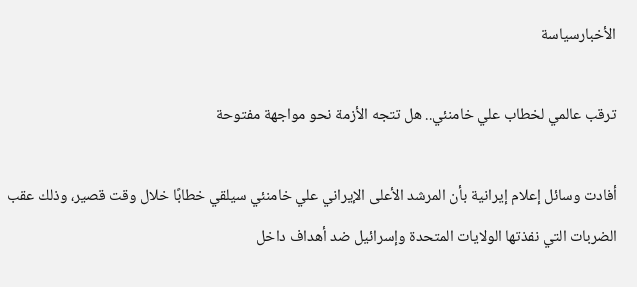الأخبارسياسة

ترقب عالمي لخطاب علي خامنئي.. هل تتجه الأزمة نحو مواجهة مفتوحة

أفادت وسائل إعلام إيرانية بأن المرشد الأعلى الإيراني علي خامنئي سيلقي خطابًا خلال وقت قصير، وذلك عقب الضربات التي نفذتها الولايات المتحدة وإسرائيل ضد أهداف داخل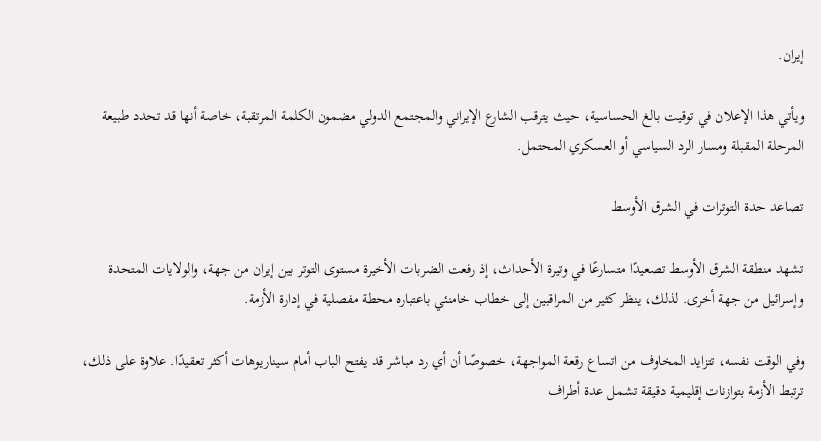إيران.

ويأتي هذا الإعلان في توقيت بالغ الحساسية، حيث يترقب الشارع الإيراني والمجتمع الدولي مضمون الكلمة المرتقبة، خاصة أنها قد تحدد طبيعة المرحلة المقبلة ومسار الرد السياسي أو العسكري المحتمل.

تصاعد حدة التوترات في الشرق الأوسط

تشهد منطقة الشرق الأوسط تصعيدًا متسارعًا في وتيرة الأحداث، إذ رفعت الضربات الأخيرة مستوى التوتر بين إيران من جهة، والولايات المتحدة وإسرائيل من جهة أخرى. لذلك، ينظر كثير من المراقبين إلى خطاب خامنئي باعتباره محطة مفصلية في إدارة الأزمة.

وفي الوقت نفسه، تتزايد المخاوف من اتساع رقعة المواجهة، خصوصًا أن أي رد مباشر قد يفتح الباب أمام سيناريوهات أكثر تعقيدًا. علاوة على ذلك، ترتبط الأزمة بتوازنات إقليمية دقيقة تشمل عدة أطراف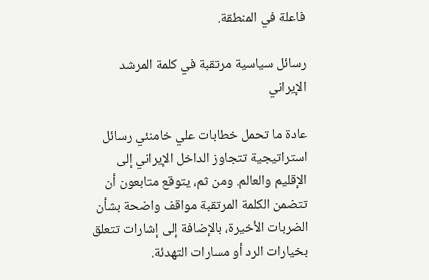فاعلة في المنطقة.

رسائل سياسية مرتقبة في كلمة المرشد الإيراني

عادة ما تحمل خطابات علي خامنئي رسائل استراتيجية تتجاوز الداخل الإيراني إلى الإقليم والعالم. ومن ثم، يتوقع متابعون أن تتضمن الكلمة المرتقبة مواقف واضحة بشأن الضربات الأخيرة، بالإضافة إلى إشارات تتعلق بخيارات الرد أو مسارات التهدئة.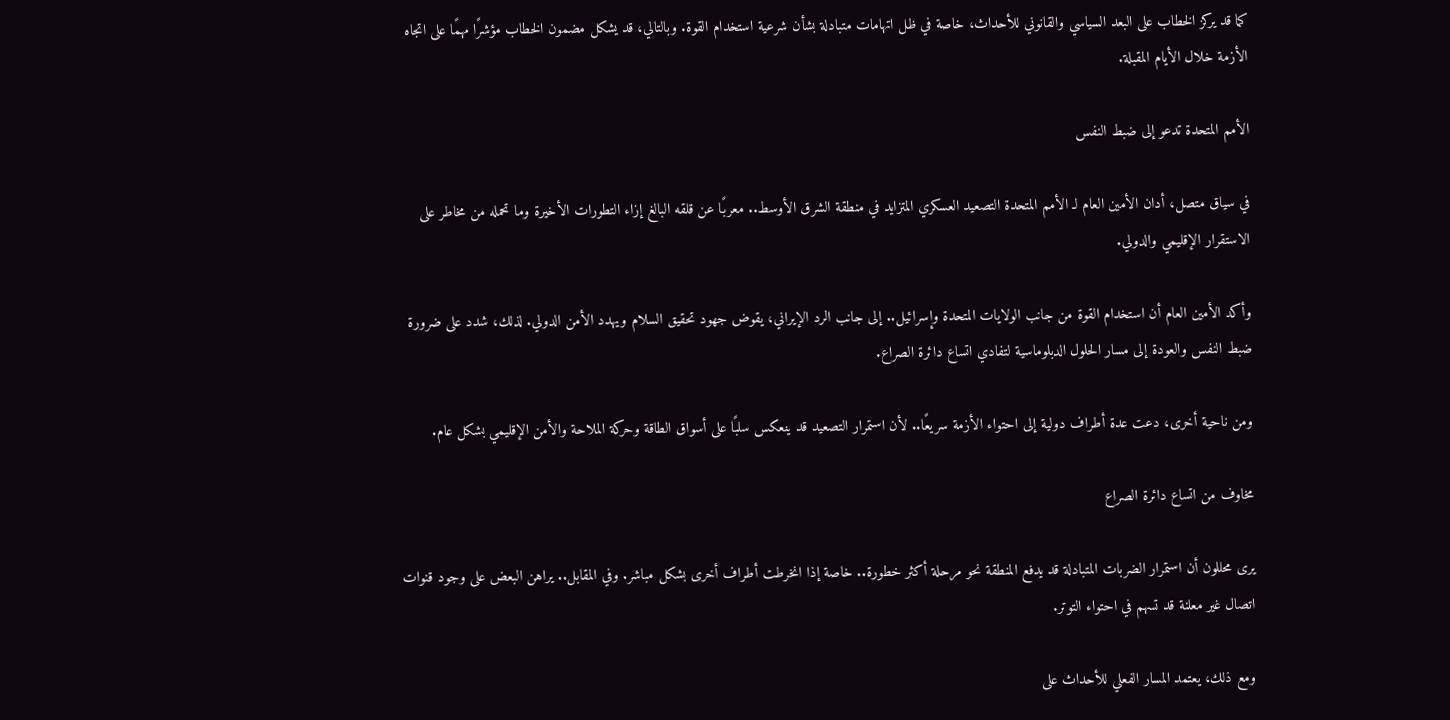كما قد يركز الخطاب على البعد السياسي والقانوني للأحداث، خاصة في ظل اتهامات متبادلة بشأن شرعية استخدام القوة. وبالتالي، قد يشكل مضمون الخطاب مؤشرًا مهمًا على اتجاه الأزمة خلال الأيام المقبلة.

الأمم المتحدة تدعو إلى ضبط النفس

في سياق متصل، أدان الأمين العام لـ الأمم المتحدة التصعيد العسكري المتزايد في منطقة الشرق الأوسط.. معربًا عن قلقه البالغ إزاء التطورات الأخيرة وما تحمله من مخاطر على الاستقرار الإقليمي والدولي.

وأكد الأمين العام أن استخدام القوة من جانب الولايات المتحدة وإسرائيل.. إلى جانب الرد الإيراني، يقوض جهود تحقيق السلام ويهدد الأمن الدولي. لذلك، شدد على ضرورة ضبط النفس والعودة إلى مسار الحلول الدبلوماسية لتفادي اتساع دائرة الصراع.

ومن ناحية أخرى، دعت عدة أطراف دولية إلى احتواء الأزمة سريعًا.. لأن استمرار التصعيد قد ينعكس سلبًا على أسواق الطاقة وحركة الملاحة والأمن الإقليمي بشكل عام.

مخاوف من اتساع دائرة الصراع

يرى محللون أن استمرار الضربات المتبادلة قد يدفع المنطقة نحو مرحلة أكثر خطورة.. خاصة إذا انخرطت أطراف أخرى بشكل مباشر. وفي المقابل.. يراهن البعض على وجود قنوات اتصال غير معلنة قد تسهم في احتواء التوتر.

ومع ذلك، يعتمد المسار الفعلي للأحداث على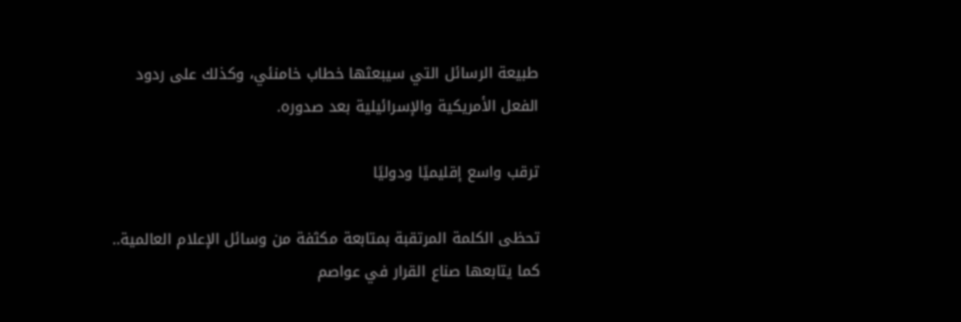طبيعة الرسائل التي سيبعثها خطاب خامنئي، وكذلك على ردود الفعل الأمريكية والإسرائيلية بعد صدوره.

ترقب واسع إقليميًا ودوليًا

تحظى الكلمة المرتقبة بمتابعة مكثفة من وسائل الإعلام العالمية.. كما يتابعها صناع القرار في عواصم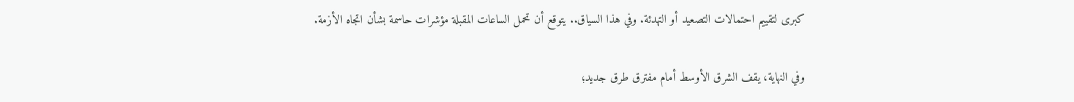كبرى لتقييم احتمالات التصعيد أو التهدئة. وفي هذا السياق.. يتوقع أن تحمل الساعات المقبلة مؤشرات حاسمة بشأن اتجاه الأزمة.

وفي النهاية، يقف الشرق الأوسط أمام مفترق طرق جديد؛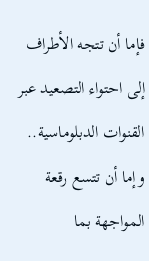فإما أن تتجه الأطراف إلى احتواء التصعيد عبر القنوات الدبلوماسية.. وإما أن تتسع رقعة المواجهة بما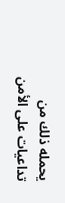يحمله ذلك من تداعيات على الأمن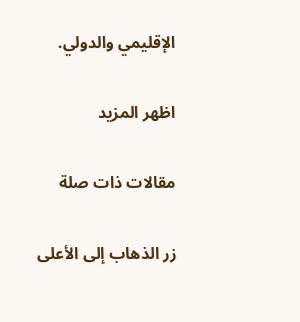الإقليمي والدولي.

اظهر المزيد

مقالات ذات صلة

زر الذهاب إلى الأعلى